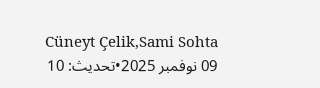Cüneyt Çelik,Sami Sohta
09 نوفمبر 2025•تحديث: 10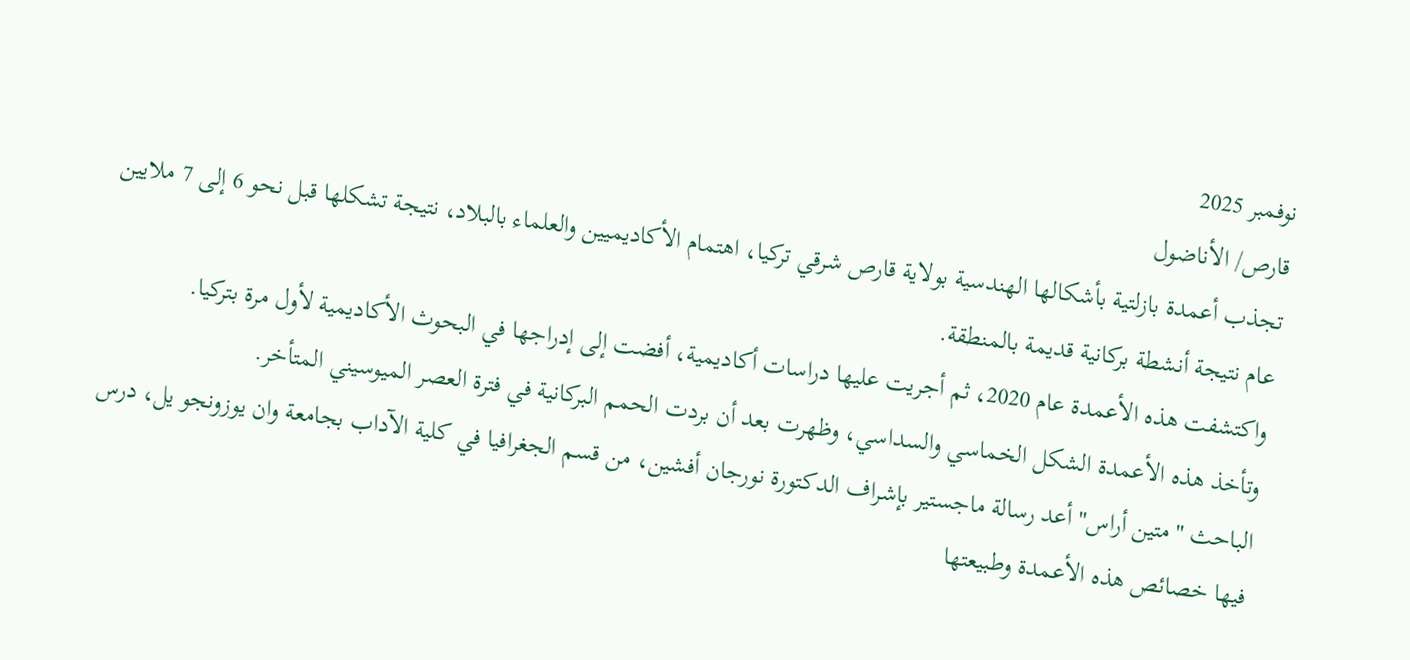نوفمبر 2025
قارص/ الأناضول
تجذب أعمدة بازلتية بأشكالها الهندسية بولاية قارص شرقي تركيا، اهتمام الأكاديميين والعلماء بالبلاد، نتيجة تشكلها قبل نحو 6 إلى 7 ملايين عام نتيجة أنشطة بركانية قديمة بالمنطقة.
واكتشفت هذه الأعمدة عام 2020، ثم أجريت عليها دراسات أكاديمية، أفضت إلى إدراجها في البحوث الأكاديمية لأول مرة بتركيا.
وتأخذ هذه الأعمدة الشكل الخماسي والسداسي، وظهرت بعد أن بردت الحمم البركانية في فترة العصر الميوسيني المتأخر.
الباحث "متين أراس" أعد رسالة ماجستير بإشراف الدكتورة نورجان أفشين، من قسم الجغرافيا في كلية الآداب بجامعة وان يوزونجو يل، درس فيها خصائص هذه الأعمدة وطبيعتها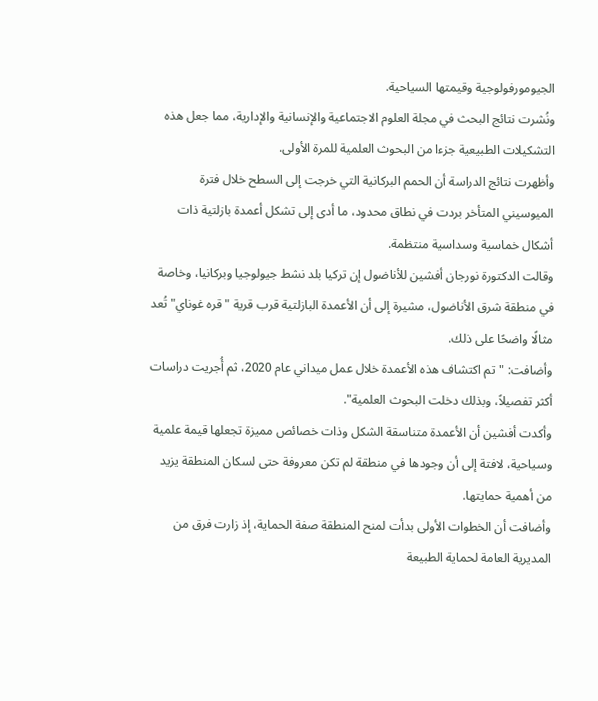الجيومورفولوجية وقيمتها السياحية.
ونُشرت نتائج البحث في مجلة العلوم الاجتماعية والإنسانية والإدارية، مما جعل هذه التشكيلات الطبيعية جزءا من البحوث العلمية للمرة الأولى.
وأظهرت نتائج الدراسة أن الحمم البركانية التي خرجت إلى السطح خلال فترة الميوسيني المتأخر بردت في نطاق محدود، ما أدى إلى تشكل أعمدة بازلتية ذات أشكال خماسية وسداسية منتظمة.
وقالت الدكتورة نورجان أفشين للأناضول إن تركيا بلد نشط جيولوجيا وبركانيا، وخاصة في منطقة شرق الأناضول، مشيرة إلى أن الأعمدة البازلتية قرب قرية "قره غوناي" تُعد مثالًا واضحًا على ذلك.
وأضافت: "تم اكتشاف هذه الأعمدة خلال عمل ميداني عام 2020، ثم أُجريت دراسات أكثر تفصيلاً، وبذلك دخلت البحوث العلمية".
وأكدت أفشين أن الأعمدة متناسقة الشكل وذات خصائص مميزة تجعلها قيمة علمية وسياحية، لافتة إلى أن وجودها في منطقة لم تكن معروفة حتى لسكان المنطقة يزيد من أهمية حمايتها.
وأضافت أن الخطوات الأولى بدأت لمنح المنطقة صفة الحماية، إذ زارت فرق من المديرية العامة لحماية الطبيعة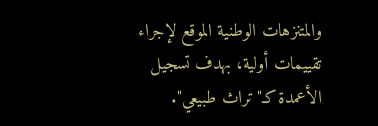والمتنزهات الوطنية الموقع لإجراء تقييمات أولية، بهدف تسجيل الأعمدة كـ"تراث طبيعي".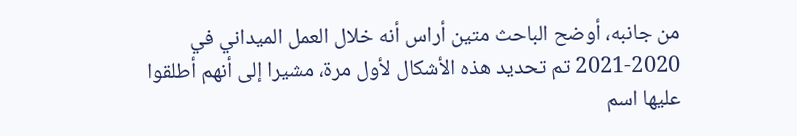من جانبه، أوضح الباحث متين أراس أنه خلال العمل الميداني في 2020-2021 تم تحديد هذه الأشكال لأول مرة، مشيرا إلى أنهم أطلقوا عليها اسم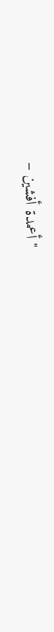"أعمدة أفشين –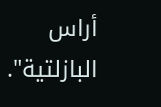أراس البازلتية".